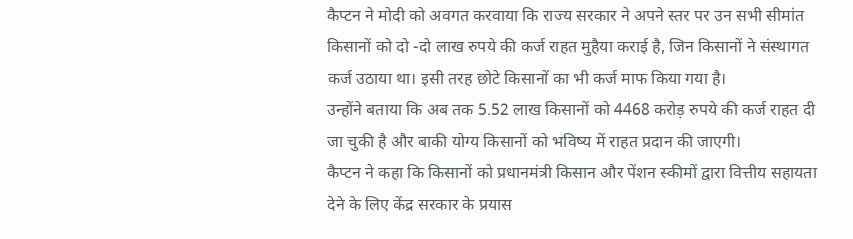कैप्टन ने मोदी को अवगत करवाया कि राज्य सरकार ने अपने स्तर पर उन सभी सीमांत किसानों को दो -दो लाख रुपये की कर्ज राहत मुहैया कराई है, जिन किसानों ने संस्थागत कर्ज उठाया था। इसी तरह छोटे किसानों का भी कर्ज माफ किया गया है।
उन्होंने बताया कि अब तक 5.52 लाख किसानों को 4468 करोड़ रुपये की कर्ज राहत दी जा चुकी है और बाकी योग्य किसानों को भविष्य में राहत प्रदान की जाएगी।
कैप्टन ने कहा कि किसानों को प्रधानमंत्री किसान और पेंशन स्कीमों द्वारा वित्तीय सहायता देने के लिए केंद्र सरकार के प्रयास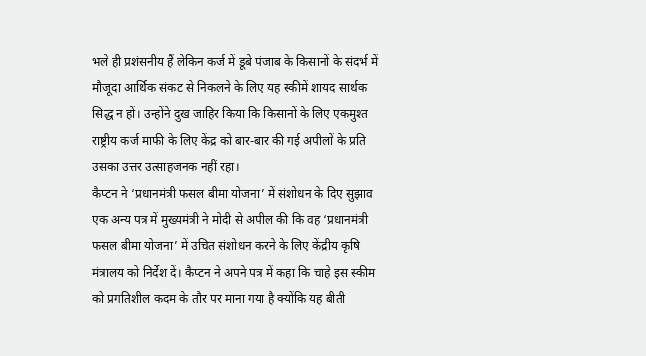भले ही प्रशंसनीय हैं लेकिन कर्ज में डूबे पंजाब के किसानों के संदर्भ में मौजूदा आर्थिक संकट से निकलने के लिए यह स्कीमें शायद सार्थक सिद्ध न हों। उन्होंने दुख जाहिर किया कि किसानों के लिए एकमुश्त राष्ट्रीय कर्ज माफी के लिए केंद्र को बार-बार की गई अपीलों के प्रति उसका उत्तर उत्साहजनक नहीं रहा।
कैप्टन ने ‘प्रधानमंत्री फसल बीमा योजना’ में संशोधन के दिए सुझाव
एक अन्य पत्र में मुख्यमंत्री ने मोदी से अपील की कि वह ‘प्रधानमंत्री फसल बीमा योजना’ में उचित संशोधन करने के लिए केंद्रीय कृषि मंत्रालय को निर्देश दें। कैप्टन ने अपने पत्र में कहा कि चाहे इस स्कीम को प्रगतिशील कदम के तौर पर माना गया है क्योंकि यह बीती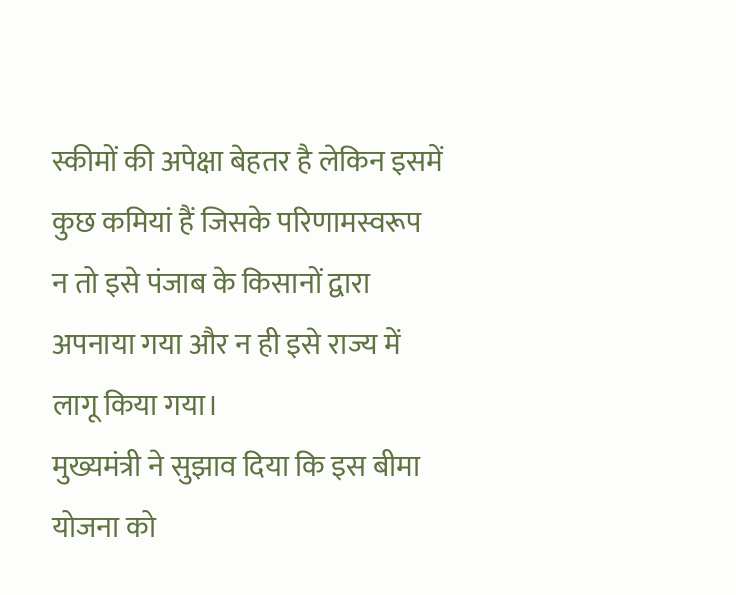स्कीमों की अपेक्षा बेहतर है लेकिन इसमें कुछ कमियां हैं जिसके परिणामस्वरूप न तो इसे पंजाब के किसानों द्वारा अपनाया गया और न ही इसे राज्य में लागू किया गया।
मुख्यमंत्री ने सुझाव दिया कि इस बीमा योजना को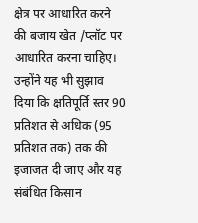क्षेत्र पर आधारित करने की बजाय खेत /प्लॉट पर आधारित करना चाहिए। उन्होंने यह भी सुझाव दिया कि क्षतिपूर्ति स्तर 90 प्रतिशत से अधिक (95 प्रतिशत तक) तक की इजाजत दी जाए और यह संबंधित किसान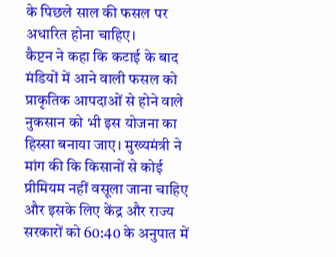के पिछले साल की फसल पर अधारित होना चाहिए।
कैप्टन ने कहा कि कटाई के बाद मंडियों में आने वाली फसल को प्राकृतिक आपदाओं से होने वाले नुकसान को भी इस योजना का हिस्सा बनाया जाए। मुख्यमंत्री ने मांग की कि किसानों से कोई प्रीमियम नहीं वसूला जाना चाहिए और इसके लिए केंद्र और राज्य सरकारों को 60:40 के अनुपात में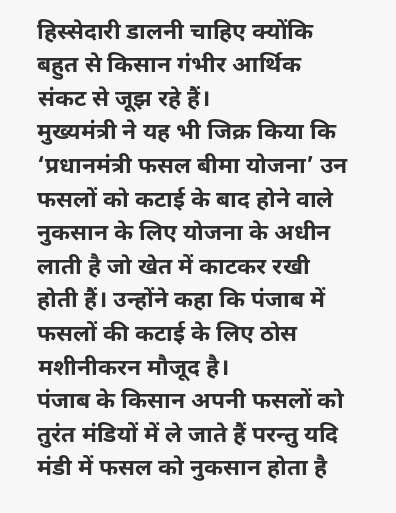हिस्सेदारी डालनी चाहिए क्योंकि बहुत से किसान गंभीर आर्थिक संकट से जूझ रहे हैं।
मुख्यमंत्री ने यह भी जिक्र किया कि ‘प्रधानमंत्री फसल बीमा योजना’ उन फसलों को कटाई के बाद होने वाले नुकसान के लिए योजना के अधीन लाती है जो खेत में काटकर रखी होती हैं। उन्होंने कहा कि पंजाब में फसलों की कटाई के लिए ठोस मशीनीकरन मौजूद है।
पंजाब के किसान अपनी फसलों को तुरंत मंडियों में ले जाते हैं परन्तु यदि मंडी में फसल को नुकसान होता है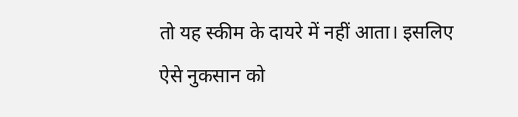तो यह स्कीम के दायरे में नहीं आता। इसलिए ऐसे नुकसान को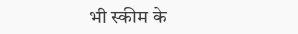भी स्कीम के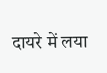दायरे में लया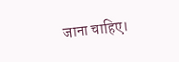जाना चाहिए।